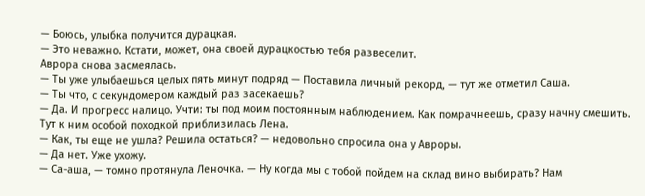— Боюсь, улыбка получится дурацкая.
— Это неважно. Кстати, может, она своей дурацкостью тебя развеселит.
Аврора снова засмеялась.
— Ты уже улыбаешься целых пять минут подряд — Поставила личный рекорд, — тут же отметил Саша.
— Ты что, с секундомером каждый раз засекаешь?
— Да. И прогресс налицо. Учти: ты под моим постоянным наблюдением. Как помрачнеешь, сразу начну смешить.
Тут к ним особой походкой приблизилась Лена.
— Как, ты еще не ушла? Решила остаться? — недовольно спросила она у Авроры.
— Да нет. Уже ухожу.
— Са-аша, — томно протянула Леночка. — Ну когда мы с тобой пойдем на склад вино выбирать? Нам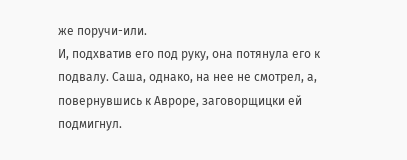же поручи-или.
И, подхватив его под руку, она потянула его к подвалу. Саша, однако, на нее не смотрел, а, повернувшись к Авроре, заговорщицки ей подмигнул.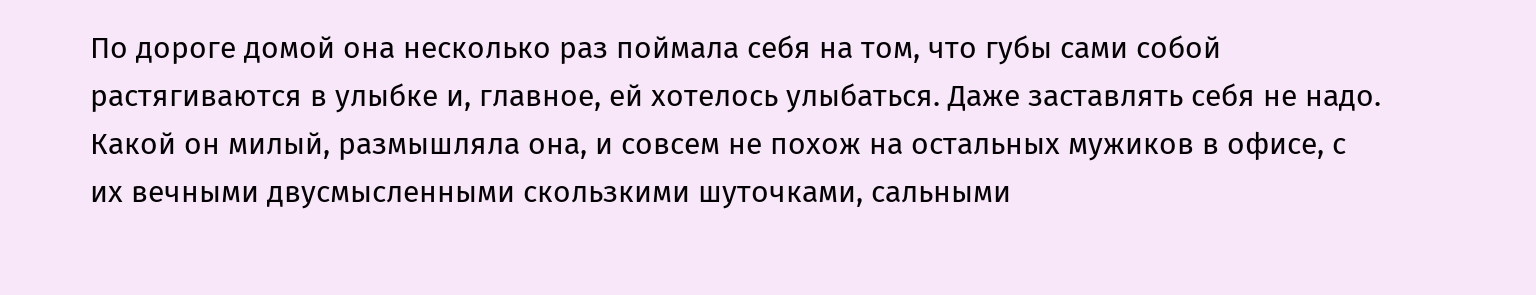По дороге домой она несколько раз поймала себя на том, что губы сами собой растягиваются в улыбке и, главное, ей хотелось улыбаться. Даже заставлять себя не надо.
Какой он милый, размышляла она, и совсем не похож на остальных мужиков в офисе, с их вечными двусмысленными скользкими шуточками, сальными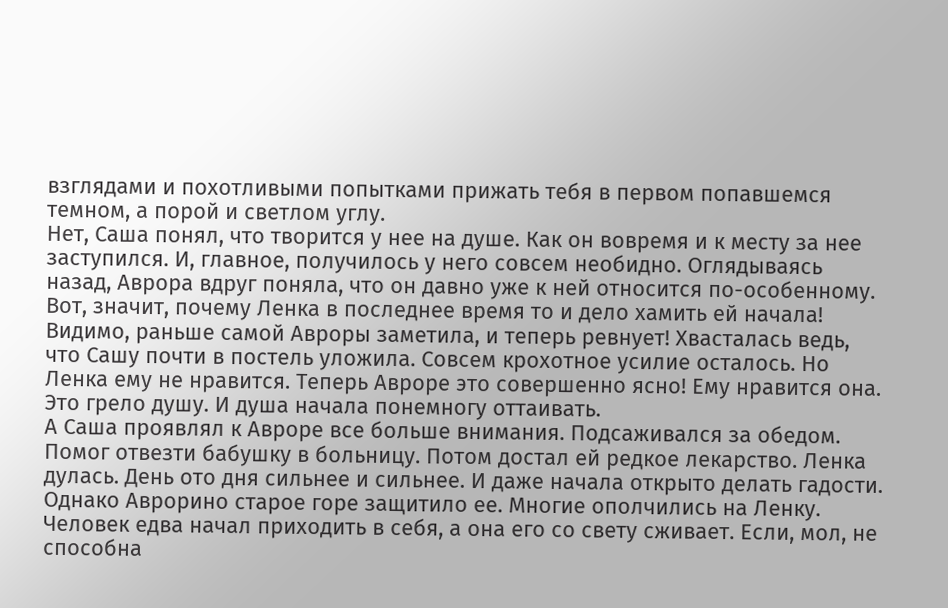взглядами и похотливыми попытками прижать тебя в первом попавшемся темном, а порой и светлом углу.
Нет, Саша понял, что творится у нее на душе. Как он вовремя и к месту за нее заступился. И, главное, получилось у него совсем необидно. Оглядываясь назад, Аврора вдруг поняла, что он давно уже к ней относится по-особенному. Вот, значит, почему Ленка в последнее время то и дело хамить ей начала! Видимо, раньше самой Авроры заметила, и теперь ревнует! Хвасталась ведь, что Сашу почти в постель уложила. Совсем крохотное усилие осталось. Но Ленка ему не нравится. Теперь Авроре это совершенно ясно! Ему нравится она. Это грело душу. И душа начала понемногу оттаивать.
А Саша проявлял к Авроре все больше внимания. Подсаживался за обедом. Помог отвезти бабушку в больницу. Потом достал ей редкое лекарство. Ленка дулась. День ото дня сильнее и сильнее. И даже начала открыто делать гадости. Однако Аврорино старое горе защитило ее. Многие ополчились на Ленку. Человек едва начал приходить в себя, а она его со свету сживает. Если, мол, не способна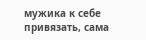мужика к себе привязать, сама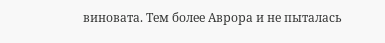виновата. Тем более Аврора и не пыталась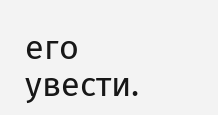его увести.